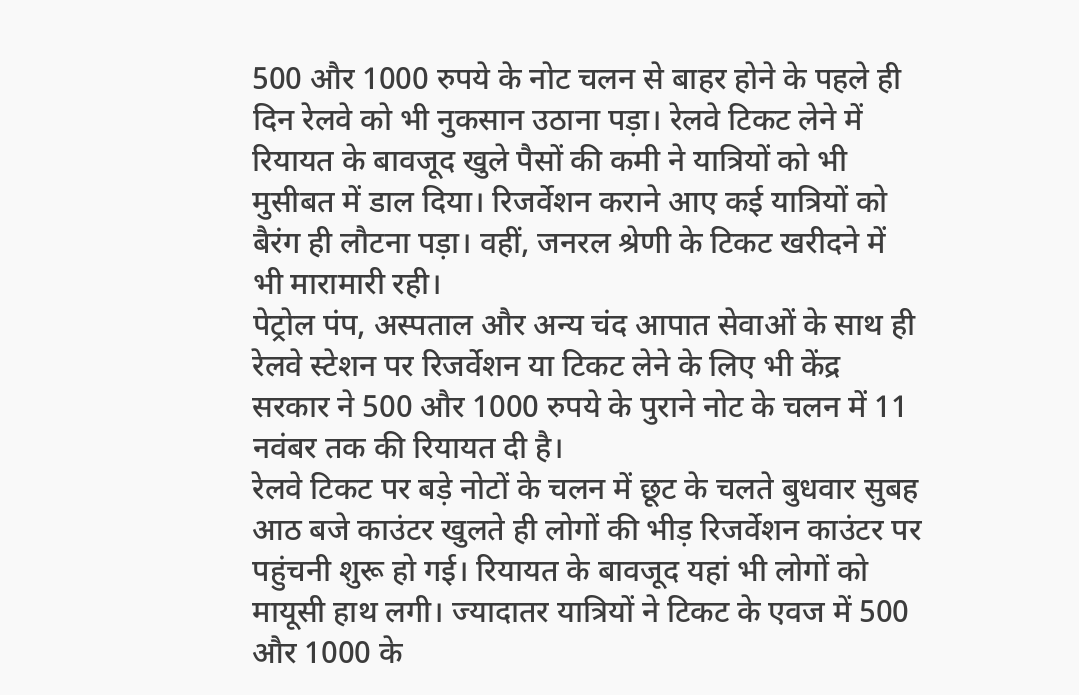500 और 1000 रुपये के नोट चलन से बाहर होने के पहले ही दिन रेलवे को भी नुकसान उठाना पड़ा। रेलवे टिकट लेने में रियायत के बावजूद खुले पैसों की कमी ने यात्रियों को भी मुसीबत में डाल दिया। रिजर्वेशन कराने आए कई यात्रियों को बैरंग ही लौटना पड़ा। वहीं, जनरल श्रेणी के टिकट खरीदने में भी मारामारी रही।
पेट्रोल पंप, अस्पताल और अन्य चंद आपात सेवाओं के साथ ही रेलवे स्टेशन पर रिजर्वेशन या टिकट लेने के लिए भी केंद्र सरकार ने 500 और 1000 रुपये के पुराने नोट के चलन में 11 नवंबर तक की रियायत दी है।
रेलवे टिकट पर बड़े नोटों के चलन में छूट के चलते बुधवार सुबह आठ बजे काउंटर खुलते ही लोगों की भीड़ रिजर्वेशन काउंटर पर पहुंचनी शुरू हो गई। रियायत के बावजूद यहां भी लोगों को मायूसी हाथ लगी। ज्यादातर यात्रियों ने टिकट के एवज में 500 और 1000 के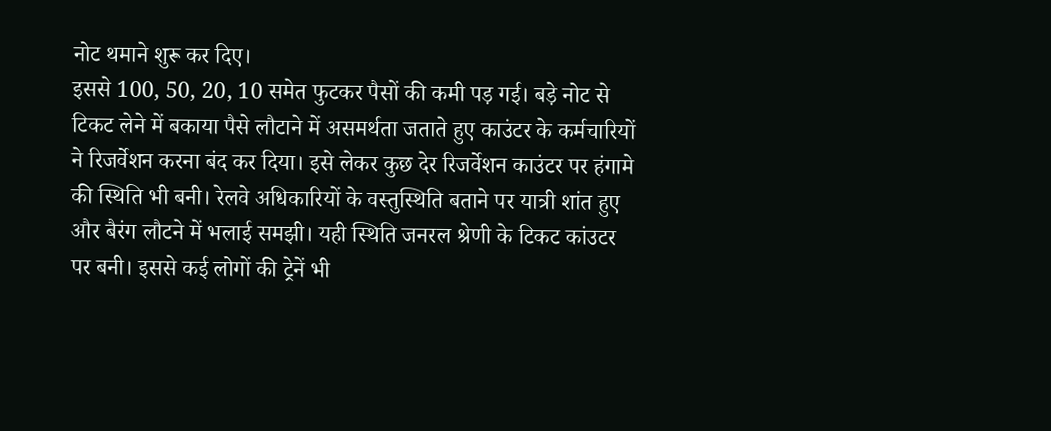नोट थमाने शुरू कर दिए।
इससे 100, 50, 20, 10 समेत फुटकर पैसों की कमी पड़ गई। बड़े नोट से टिकट लेने में बकाया पैसे लौटाने में असमर्थता जताते हुए काउंटर के कर्मचारियों ने रिजर्वेशन करना बंद कर दिया। इसे लेकर कुछ देर रिजर्वेशन काउंटर पर हंगामे की स्थिति भी बनी। रेलवे अधिकारियों के वस्तुस्थिति बताने पर यात्री शांत हुए और बैरंग लौटने में भलाई समझी। यही स्थिति जनरल श्रेणी के टिकट कांउटर पर बनी। इससे कई लोगों की ट्रेनें भी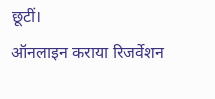छूटीं।
ऑनलाइन कराया रिजर्वेशन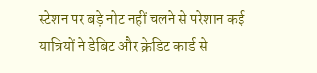स्टेशन पर बड़े नोट नहीं चलने से परेशान कई यात्रियों ने डेबिट और क्रेडिट कार्ड से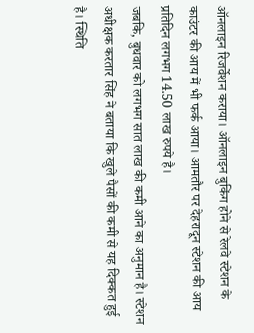ऑनलाइन रिजर्वेशन कराया। ऑनलाइन बुकिंग होने से रेलवे स्टेशन के काउंटर की आय में भी फर्क आया। आमतौर पर देहरादून स्टेशन की आय प्रतिदिन लगभग 14.50 लाख रुपये है।
जबकि, बुधवार को लगभग सात लाख की कमी आने का अनुमान है। स्टेशन अधीक्षक करतार सिंह ने बताया कि खुले पैसों की कमी से यह दिक्कत हुई है। स्थिति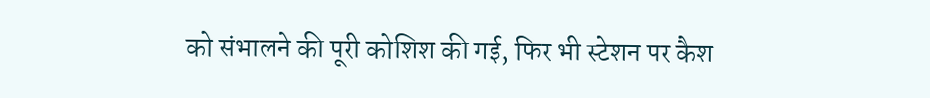को संभालने की पूरी कोशिश की गई, फिर भी स्टेशन पर कैश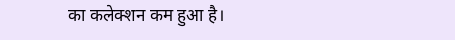का कलेक्शन कम हुआ है।